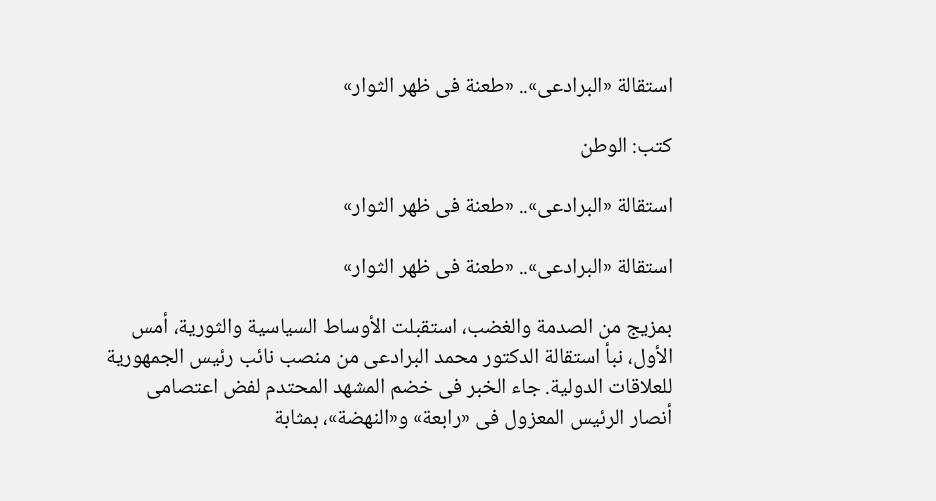استقالة «البرادعى».. «طعنة فى ظهر الثوار»

كتب: الوطن

استقالة «البرادعى».. «طعنة فى ظهر الثوار»

استقالة «البرادعى».. «طعنة فى ظهر الثوار»

بمزيج من الصدمة والغضب، استقبلت الأوساط السياسية والثورية، أمس الأول، نبأ استقالة الدكتور محمد البرادعى من منصب نائب رئيس الجمهورية للعلاقات الدولية. جاء الخبر فى خضم المشهد المحتدم لفض اعتصامى أنصار الرئيس المعزول فى «رابعة» و«النهضة»، بمثابة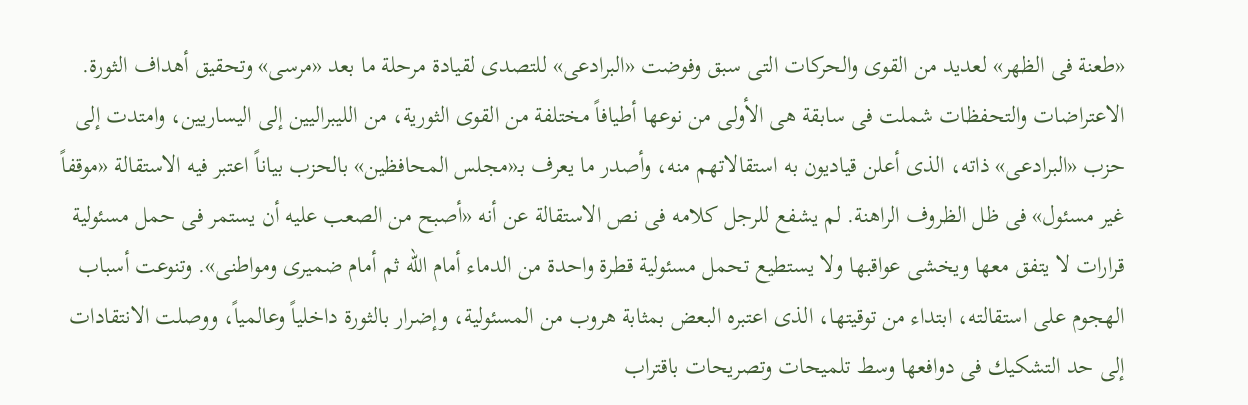«طعنة فى الظهر» لعديد من القوى والحركات التى سبق وفوضت «البرادعى» للتصدى لقيادة مرحلة ما بعد «مرسى» وتحقيق أهداف الثورة. الاعتراضات والتحفظات شملت فى سابقة هى الأولى من نوعها أطيافاً مختلفة من القوى الثورية، من الليبراليين إلى اليساريين، وامتدت إلى حزب «البرادعى» ذاته، الذى أعلن قياديون به استقالاتهم منه، وأصدر ما يعرف بـ«مجلس المحافظين» بالحزب بياناً اعتبر فيه الاستقالة «موقفاً غير مسئول» فى ظل الظروف الراهنة. لم يشفع للرجل كلامه فى نص الاستقالة عن أنه «أصبح من الصعب عليه أن يستمر فى حمل مسئولية قرارات لا يتفق معها ويخشى عواقبها ولا يستطيع تحمل مسئولية قطرة واحدة من الدماء أمام الله ثم أمام ضميرى ومواطنى». وتنوعت أسباب الهجوم على استقالته، ابتداء من توقيتها، الذى اعتبره البعض بمثابة هروب من المسئولية، وإضرار بالثورة داخلياً وعالمياً، ووصلت الانتقادات إلى حد التشكيك فى دوافعها وسط تلميحات وتصريحات باقتراب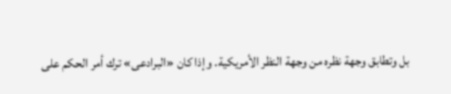بل وتطابق وجهة نظره من وجهة النظر الأمريكية. وإذا كان «البرادعى» ترك أمر الحكم على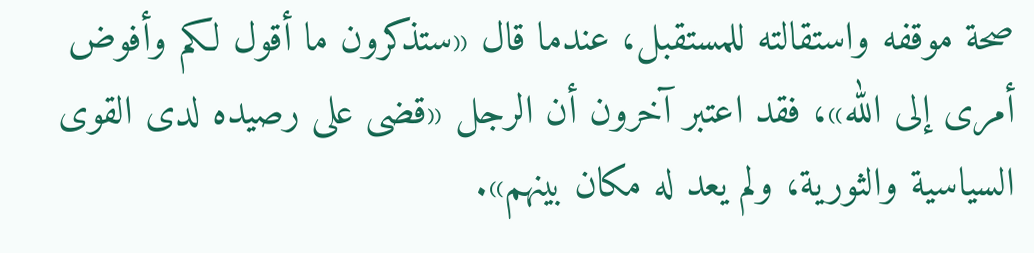صحة موقفه واستقالته للمستقبل، عندما قال «ستذكرون ما أقول لكم وأفوض أمرى إلى الله»، فقد اعتبر آخرون أن الرجل «قضى على رصيده لدى القوى السياسية والثورية، ولم يعد له مكان بينهم».